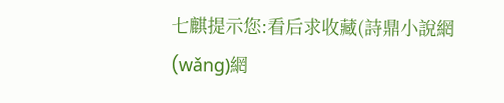七麒提示您:看后求收藏(詩鼎小說網(wǎng)網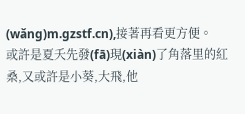(wǎng)m.gzstf.cn),接著再看更方便。
或許是夏夭先發(fā)現(xiàn)了角落里的紅桑,又或許是小葵,大飛,他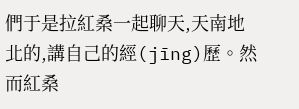們于是拉紅桑一起聊天,天南地北的,講自己的經(jīng)歷。然而紅桑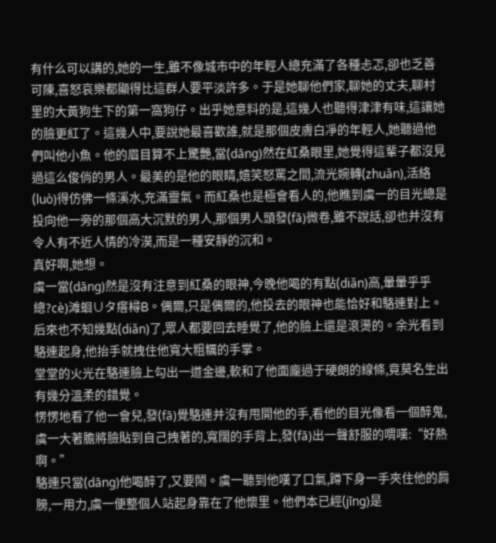有什么可以講的,她的一生,雖不像城市中的年輕人總充滿了各種忐忑,卻也乏善可陳,喜怒哀樂都顯得比這群人要平淡許多。于是她聊他們家,聊她的丈夫,聊村里的大黃狗生下的第一窩狗仔。出乎她意料的是,這幾人也聽得津津有味,這讓她的臉更紅了。這幾人中,要說她最喜歡誰,就是那個皮膚白凈的年輕人,她聽過他們叫他小魚。他的眉目算不上驚艷,當(dāng)然在紅桑眼里,她覺得這輩子都沒見過這么俊俏的男人。最美的是他的眼睛,嬉笑怒罵之間,流光婉轉(zhuǎn),活絡(luò)得仿佛一條溪水,充滿靈氣。而紅桑也是極會看人的,他瞧到虞一的目光總是投向他一旁的那個高大沉默的男人,那個男人頭發(fā)微卷,雖不說話,卻也并沒有令人有不近人情的冷漠,而是一種安靜的沉和。
真好啊,她想。
虞一當(dāng)然是沒有注意到紅桑的眼神,今晚他喝的有點(diǎn)高,暈暈乎乎總?cè)滩蛔∪タ瘩樳B。偶爾,只是偶爾的,他投去的眼神也能恰好和駱連對上。后來也不知幾點(diǎn)了,眾人都要回去睡覺了,他的臉上還是滾燙的。余光看到駱連起身,他抬手就拽住他寬大粗糲的手掌。
堂堂的火光在駱連臉上勾出一道金邊,軟和了他面龐過于硬朗的線條,竟莫名生出有幾分溫柔的錯覺。
愣愣地看了他一會兒,發(fā)覺駱連并沒有甩開他的手,看他的目光像看一個醉鬼,虞一大著膽將臉貼到自己拽著的,寬闊的手背上,發(fā)出一聲舒服的喟嘆:“好熱啊。”
駱連只當(dāng)他喝醉了,又要鬧。虞一聽到他嘆了口氣,蹲下身一手夾住他的肩膀,一用力,虞一便整個人站起身靠在了他懷里。他們本已經(jīng)是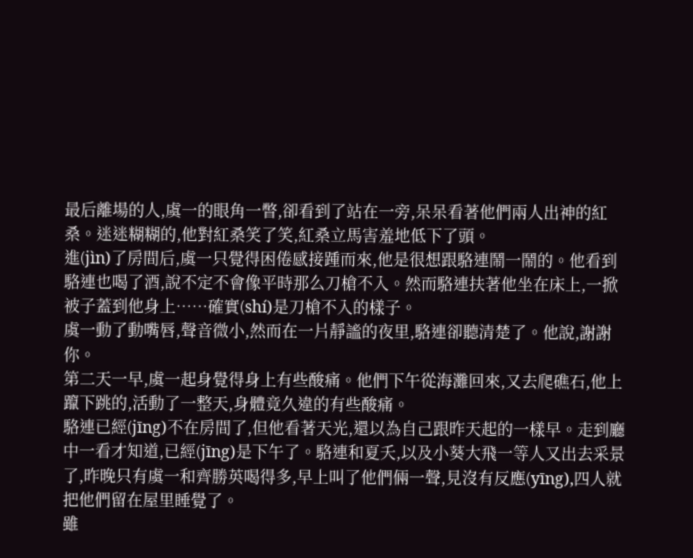最后離場的人,虞一的眼角一瞥,卻看到了站在一旁,呆呆看著他們兩人出神的紅桑。迷迷糊糊的,他對紅桑笑了笑,紅桑立馬害羞地低下了頭。
進(jìn)了房間后,虞一只覺得困倦感接踵而來,他是很想跟駱連鬧一鬧的。他看到駱連也喝了酒,說不定不會像平時那么刀槍不入。然而駱連扶著他坐在床上,一掀被子蓋到他身上……確實(shí)是刀槍不入的樣子。
虞一動了動嘴唇,聲音微小,然而在一片靜謐的夜里,駱連卻聽清楚了。他說,謝謝你。
第二天一早,虞一起身覺得身上有些酸痛。他們下午從海灘回來,又去爬礁石,他上躥下跳的,活動了一整天,身體竟久違的有些酸痛。
駱連已經(jīng)不在房間了,但他看著天光,還以為自己跟昨天起的一樣早。走到廳中一看才知道,已經(jīng)是下午了。駱連和夏夭,以及小葵大飛一等人又出去采景了,昨晚只有虞一和齊勝英喝得多,早上叫了他們倆一聲,見沒有反應(yīng),四人就把他們留在屋里睡覺了。
雖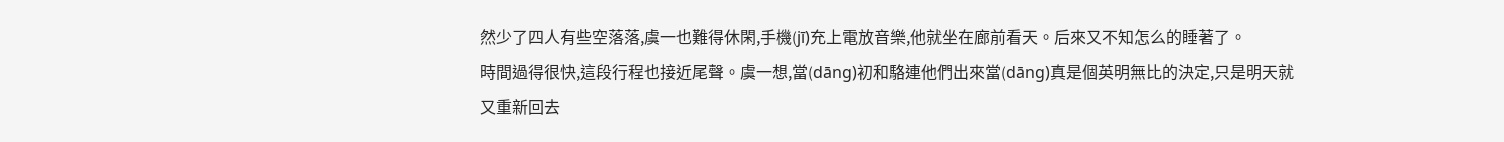然少了四人有些空落落,虞一也難得休閑,手機(jī)充上電放音樂,他就坐在廊前看天。后來又不知怎么的睡著了。
時間過得很快,這段行程也接近尾聲。虞一想,當(dāng)初和駱連他們出來當(dāng)真是個英明無比的決定,只是明天就又重新回去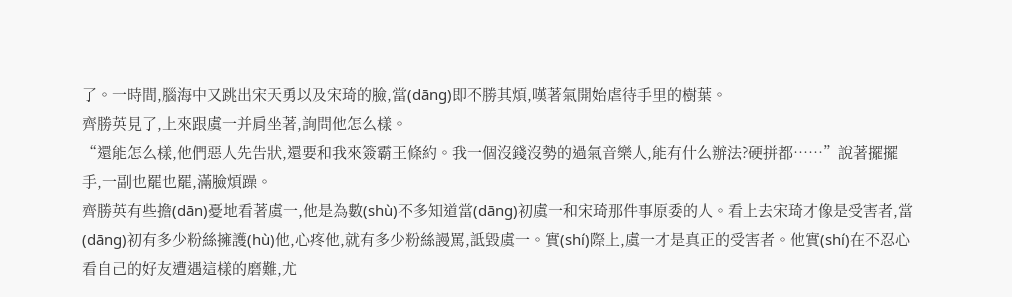了。一時間,腦海中又跳出宋天勇以及宋琦的臉,當(dāng)即不勝其煩,嘆著氣開始虐待手里的樹葉。
齊勝英見了,上來跟虞一并肩坐著,詢問他怎么樣。
“還能怎么樣,他們惡人先告狀,還要和我來簽霸王條約。我一個沒錢沒勢的過氣音樂人,能有什么辦法?硬拼都……”說著擺擺手,一副也罷也罷,滿臉煩躁。
齊勝英有些擔(dān)憂地看著虞一,他是為數(shù)不多知道當(dāng)初虞一和宋琦那件事原委的人。看上去宋琦才像是受害者,當(dāng)初有多少粉絲擁護(hù)他,心疼他,就有多少粉絲謾罵,詆毀虞一。實(shí)際上,虞一才是真正的受害者。他實(shí)在不忍心看自己的好友遭遇這樣的磨難,尤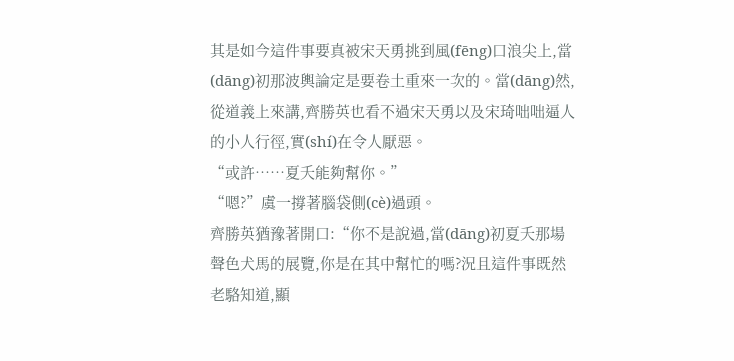其是如今這件事要真被宋天勇挑到風(fēng)口浪尖上,當(dāng)初那波輿論定是要卷土重來一次的。當(dāng)然,從道義上來講,齊勝英也看不過宋天勇以及宋琦咄咄逼人的小人行徑,實(shí)在令人厭惡。
“或許……夏夭能夠幫你。”
“嗯?”虞一撐著腦袋側(cè)過頭。
齊勝英猶豫著開口:“你不是說過,當(dāng)初夏夭那場聲色犬馬的展覽,你是在其中幫忙的嗎?況且這件事既然老駱知道,顯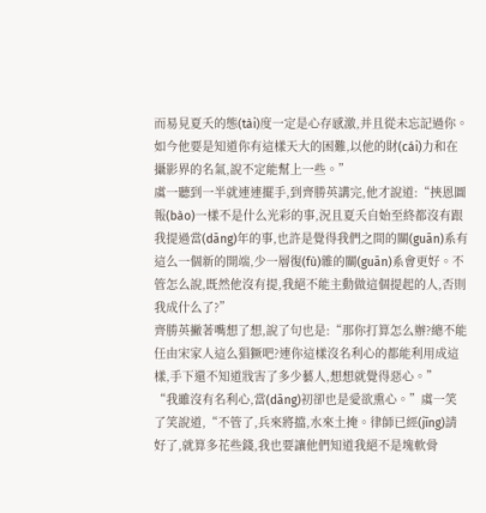而易見夏夭的態(tài)度一定是心存感激,并且從未忘記過你。如今他要是知道你有這樣天大的困難,以他的財(cái)力和在攝影界的名氣,說不定能幫上一些。”
虞一聽到一半就連連擺手,到齊勝英講完,他才說道:“挾恩圖報(bào)一樣不是什么光彩的事,況且夏夭自始至終都沒有跟我提過當(dāng)年的事,也許是覺得我們之間的關(guān)系有這么一個新的開端,少一層復(fù)雜的關(guān)系會更好。不管怎么說,既然他沒有提,我絕不能主動做這個提起的人,否則我成什么了?”
齊勝英撇著嘴想了想,說了句也是:“那你打算怎么辦?總不能任由宋家人這么猖獗吧?連你這樣沒名利心的都能利用成這樣,手下還不知道戕害了多少藝人,想想就覺得惡心。”
“我雖沒有名利心,當(dāng)初卻也是愛欲熏心。”虞一笑了笑說道,“不管了,兵來將擋,水來土掩。律師已經(jīng)請好了,就算多花些錢,我也要讓他們知道我絕不是塊軟骨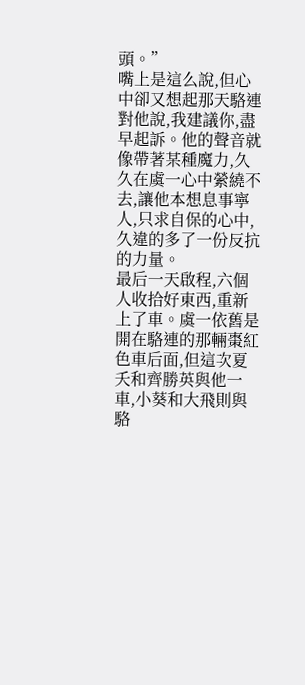頭。”
嘴上是這么說,但心中卻又想起那天駱連對他說,我建議你,盡早起訴。他的聲音就像帶著某種魔力,久久在虞一心中縈繞不去,讓他本想息事寧人,只求自保的心中,久違的多了一份反抗的力量。
最后一天啟程,六個人收拾好東西,重新上了車。虞一依舊是開在駱連的那輛棗紅色車后面,但這次夏夭和齊勝英與他一車,小葵和大飛則與駱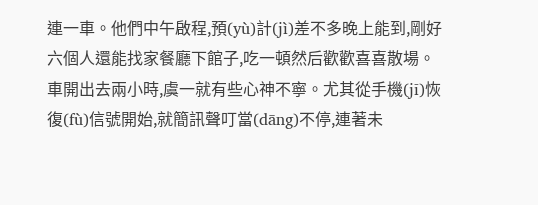連一車。他們中午啟程,預(yù)計(jì)差不多晚上能到,剛好六個人還能找家餐廳下館子,吃一頓然后歡歡喜喜散場。
車開出去兩小時,虞一就有些心神不寧。尤其從手機(jī)恢復(fù)信號開始,就簡訊聲叮當(dāng)不停,連著未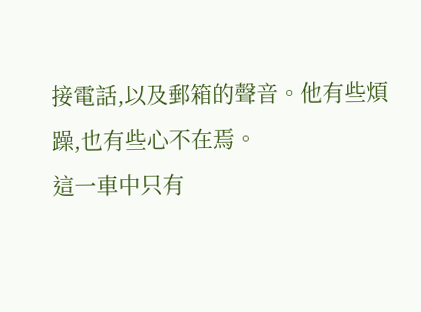接電話,以及郵箱的聲音。他有些煩躁,也有些心不在焉。
這一車中只有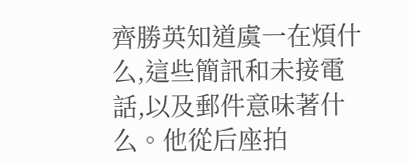齊勝英知道虞一在煩什么,這些簡訊和未接電話,以及郵件意味著什么。他從后座拍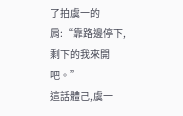了拍虞一的肩:“靠路邊停下,剩下的我來開吧。”
這話體己,虞一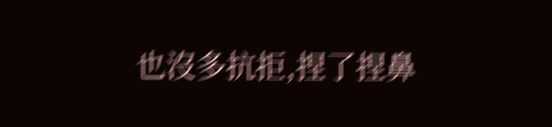也沒多抗拒,捏了捏鼻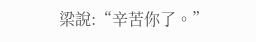梁說:“辛苦你了。”